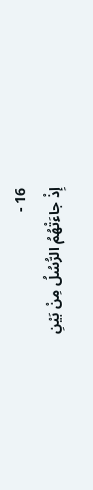16 -
إِذْ جاءَتْهُمُ الرُّسُلُ مِنْ بَيْنِ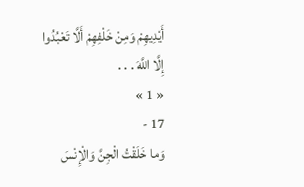أَيْدِيهِمْ وَمِنْ خَلْفِهِمْ أَلَّا تَعْبُدُوا إِلَّا اللَّهَ . . .
« 1 »
17 -
وَما خَلَقْتُ الْجِنَّ وَالْإِنْسَ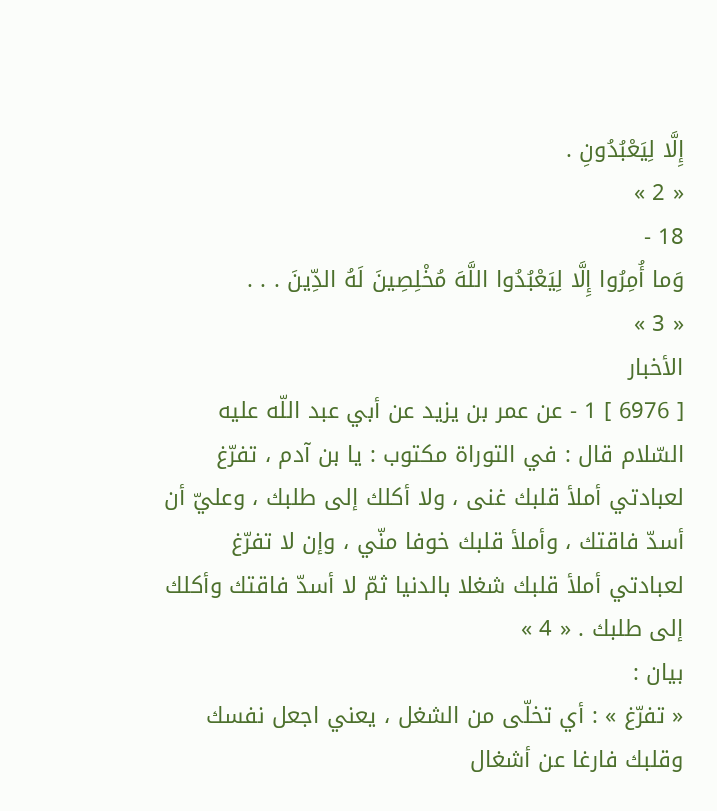إِلَّا لِيَعْبُدُونِ .
« 2 »
18 -
وَما أُمِرُوا إِلَّا لِيَعْبُدُوا اللَّهَ مُخْلِصِينَ لَهُ الدِّينَ . . .
« 3 »
الأخبار
[ 6976 ] 1 - عن عمر بن يزيد عن أبي عبد اللّه عليه السّلام قال : في التوراة مكتوب : يا بن آدم ، تفرّغ لعبادتي أملأ قلبك غنى ، ولا أكلك إلى طلبك ، وعليّ أن أسدّ فاقتك ، وأملأ قلبك خوفا منّي ، وإن لا تفرّغ لعبادتي أملأ قلبك شغلا بالدنيا ثمّ لا أسدّ فاقتك وأكلك إلى طلبك . « 4 »
بيان :
« تفرّغ » : أي تخلّى من الشغل ، يعني اجعل نفسك وقلبك فارغا عن أشغال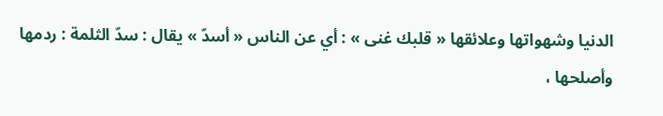الدنيا وشهواتها وعلائقها « قلبك غنى » : أي عن الناس « أسدّ » يقال : سدّ الثلمة : ردمها وأصلحها ،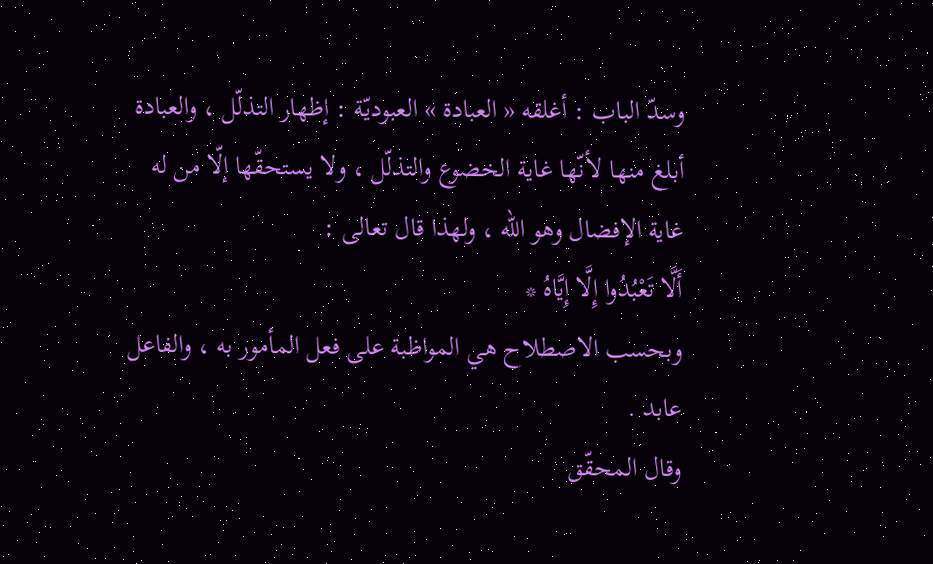وسدّ الباب : أغلقه « العبادة » العبوديّة : إظهار التذلّل ، والعبادة أبلغ منها لأنّها غاية الخضوع والتذلّل ، ولا يستحقّها إلّا من له غاية الإفضال وهو اللّه ، ولهذا قال تعالى :
أَلَّا تَعْبُدُوا إِلَّا إِيَّاهُ *
وبحسب الاصطلاح هي المواظبة على فعل المأمور به ، والفاعل عابد .
وقال المحقّق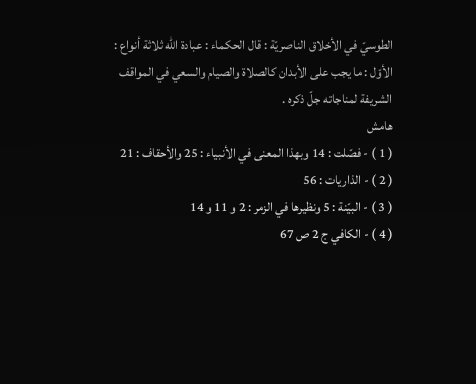الطوسيّ في الأخلاق الناصريّة : قال الحكماء : عبادة اللّه ثلاثة أنواع :
الأوّل : ما يجب على الأبدان كالصلاة والصيام والسعي في المواقف الشريفة لمناجاته جلّ ذكره .
هامش
( 1 ) - فصّلت : 14 وبهذا المعنى في الأنبياء : 25 والأحقاف : 21
( 2 ) - الذاريات : 56
( 3 ) - البيّنة : 5 ونظيرها في الزمر : 2 و 11 و 14
( 4 ) - الكافي ج 2 ص 67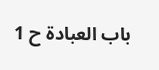باب العبادة ح 1